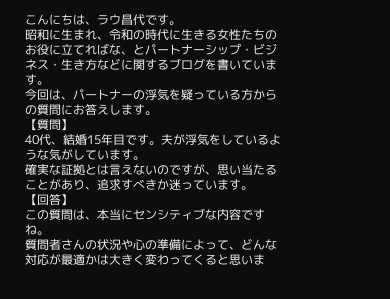こんにちは、ラウ昌代です。
昭和に生まれ、令和の時代に生きる女性たちのお役に立てればな、とパートナーシップ・ビジネス・生き方などに関するブログを書いています。
今回は、パートナーの浮気を疑っている方からの質問にお答えします。
【質問】
40代、結婚15年目です。夫が浮気をしているような気がしています。
確実な証拠とは言えないのですが、思い当たることがあり、追求すべきか迷っています。
【回答】
この質問は、本当にセンシティブな内容ですね。
質問者さんの状況や心の準備によって、どんな対応が最適かは大きく変わってくると思いま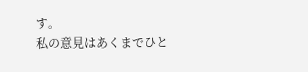す。
私の意見はあくまでひと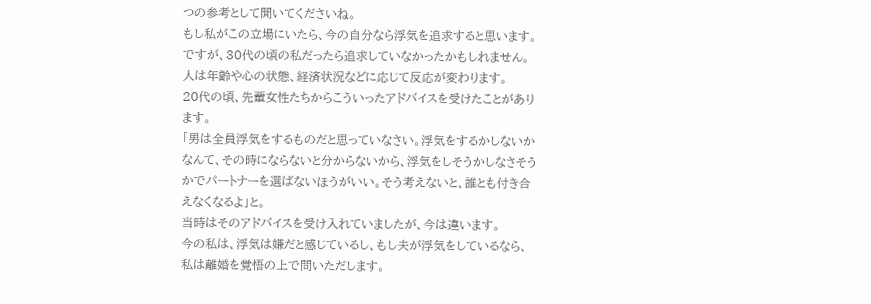つの参考として聞いてくださいね。
もし私がこの立場にいたら、今の自分なら浮気を追求すると思います。
ですが、30代の頃の私だったら追求していなかったかもしれません。
人は年齢や心の状態、経済状況などに応じて反応が変わります。
20代の頃、先輩女性たちからこういったアドバイスを受けたことがあります。
「男は全員浮気をするものだと思っていなさい。浮気をするかしないかなんて、その時にならないと分からないから、浮気をしそうかしなさそうかでパートナーを選ばないほうがいい。そう考えないと、誰とも付き合えなくなるよ」と。
当時はそのアドバイスを受け入れていましたが、今は違います。
今の私は、浮気は嫌だと感じているし、もし夫が浮気をしているなら、私は離婚を覚悟の上で問いただします。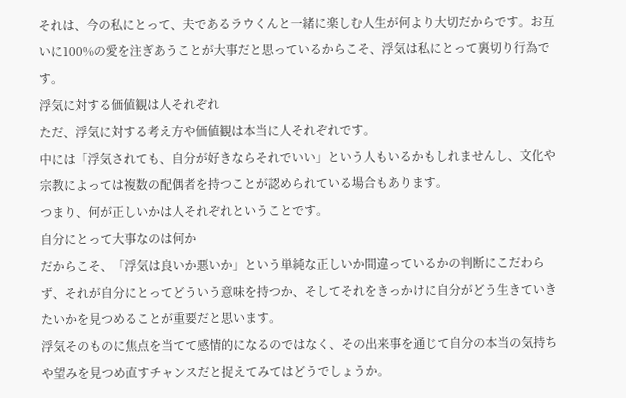それは、今の私にとって、夫であるラウくんと一緒に楽しむ人生が何より大切だからです。お互いに100%の愛を注ぎあうことが大事だと思っているからこそ、浮気は私にとって裏切り行為です。
浮気に対する価値観は人それぞれ
ただ、浮気に対する考え方や価値観は本当に人それぞれです。
中には「浮気されても、自分が好きならそれでいい」という人もいるかもしれませんし、文化や宗教によっては複数の配偶者を持つことが認められている場合もあります。
つまり、何が正しいかは人それぞれということです。
自分にとって大事なのは何か
だからこそ、「浮気は良いか悪いか」という単純な正しいか間違っているかの判断にこだわらず、それが自分にとってどういう意味を持つか、そしてそれをきっかけに自分がどう生きていきたいかを見つめることが重要だと思います。
浮気そのものに焦点を当てて感情的になるのではなく、その出来事を通じて自分の本当の気持ちや望みを見つめ直すチャンスだと捉えてみてはどうでしょうか。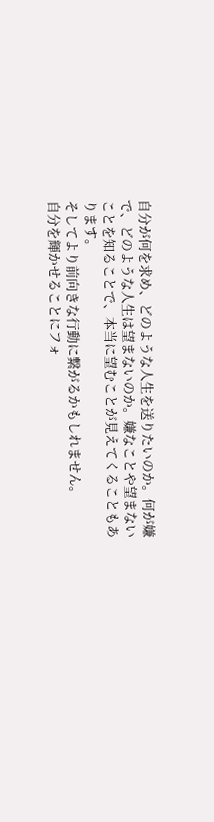自分が何を求め、どのような人生を送りたいのか。何が嫌で、どのような人生は望まないのか。嫌なことや望まないことを知ることで、本当に望むことが見えてくることもあります。
そしてより前向きな行動に繋がるかもしれません。
自分を輝かせることにフォ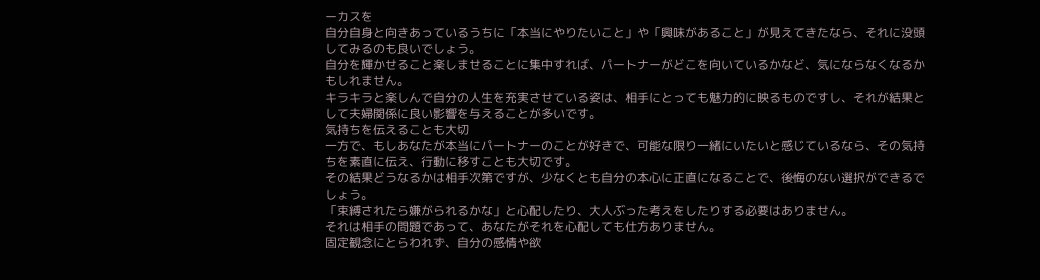ーカスを
自分自身と向きあっているうちに「本当にやりたいこと」や「興味があること」が見えてきたなら、それに没頭してみるのも良いでしょう。
自分を輝かせること楽しませることに集中すれば、パートナーがどこを向いているかなど、気にならなくなるかもしれません。
キラキラと楽しんで自分の人生を充実させている姿は、相手にとっても魅力的に映るものですし、それが結果として夫婦関係に良い影響を与えることが多いです。
気持ちを伝えることも大切
一方で、もしあなたが本当にパートナーのことが好きで、可能な限り一緒にいたいと感じているなら、その気持ちを素直に伝え、行動に移すことも大切です。
その結果どうなるかは相手次第ですが、少なくとも自分の本心に正直になることで、後悔のない選択ができるでしょう。
「束縛されたら嫌がられるかな」と心配したり、大人ぶった考えをしたりする必要はありません。
それは相手の問題であって、あなたがそれを心配しても仕方ありません。
固定観念にとらわれず、自分の感情や欲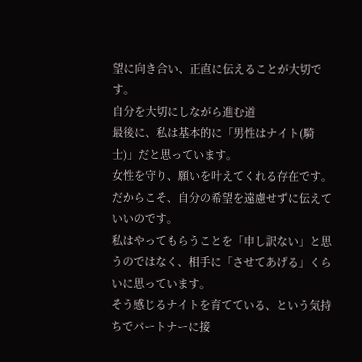望に向き合い、正直に伝えることが大切です。
自分を大切にしながら進む道
最後に、私は基本的に「男性はナイト(騎士)」だと思っています。
女性を守り、願いを叶えてくれる存在です。だからこそ、自分の希望を遠慮せずに伝えていいのです。
私はやってもらうことを「申し訳ない」と思うのではなく、相手に「させてあげる」くらいに思っています。
そう感じるナイトを育てている、という気持ちでパートナーに接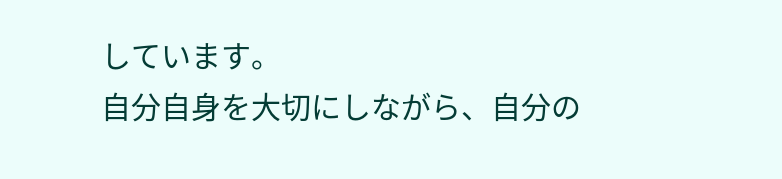しています。
自分自身を大切にしながら、自分の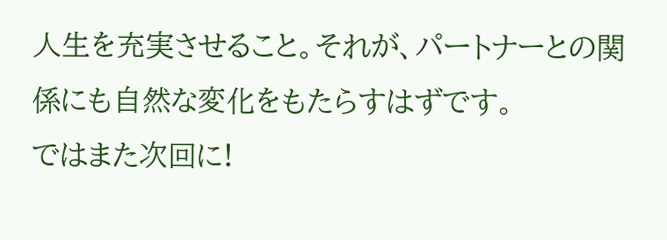人生を充実させること。それが、パートナーとの関係にも自然な変化をもたらすはずです。
ではまた次回に!